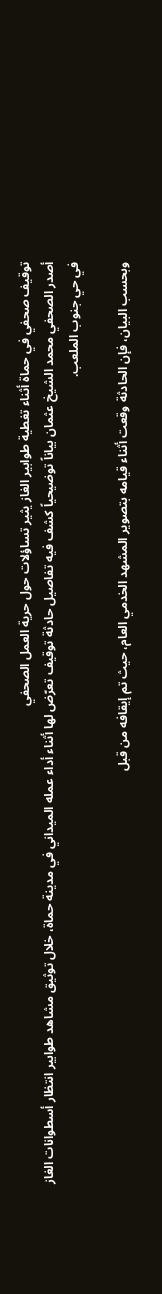توقيف صحفي في حماة أثناء تغطية طوابير الغاز يثير تساؤلات حول حرية العمل الصحفي
أصدر الصحفي محمد الشيخ عثمان بياناً توضيحياً كشف فيه تفاصيل حادثة توقيف تعرّض لها أثناء أداء عمله الميداني في مدينة حماة، خلال توثيق مشاهد طوابير انتظار أسطوانات الغاز في حي جنوب الملعب.

وبحسب البيان، فإن الحادثة وقعت أثناء قيامه بتصوير المشهد الخدمي العام، حيث تم إيقافه من قبل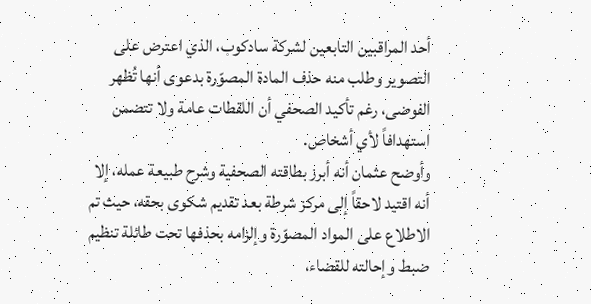أحد المراقبين التابعين لشركة سادكوب، الذي اعترض على التصوير وطلب منه حذف المادة المصوّرة بدعوى أنها تُظهر الفوضى، رغم تأكيد الصحفي أن اللقطات عامة ولا تتضمن استهدافاً لأي أشخاص.
وأوضح عثمان أنه أبرز بطاقته الصحفية وشرح طبيعة عمله، إلا أنه اقتيد لاحقاً إلى مركز شرطة بعد تقديم شكوى بحقه، حيث تم الاطلاع على المواد المصوّرة وإلزامه بحذفها تحت طائلة تنظيم ضبط وإحالته للقضاء،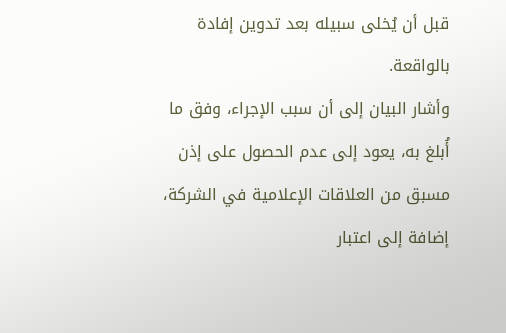قبل أن يُخلى سبيله بعد تدوين إفادة بالواقعة.
وأشار البيان إلى أن سبب الإجراء، وفق ما أُبلغ به، يعود إلى عدم الحصول على إذن مسبق من العلاقات الإعلامية في الشركة، إضافة إلى اعتبار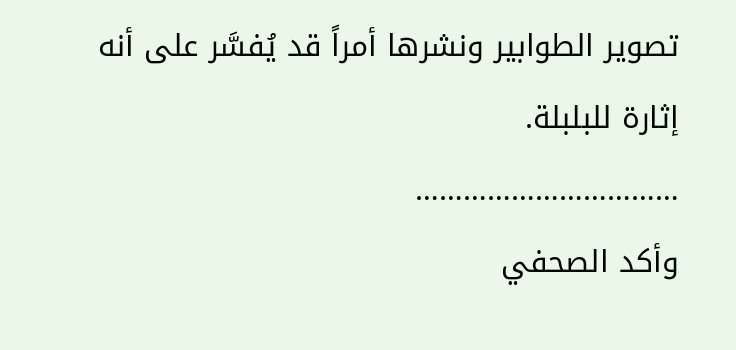تصوير الطوابير ونشرها أمراً قد يُفسَّر على أنه إثارة للبلبلة.
……………………………
وأكد الصحفي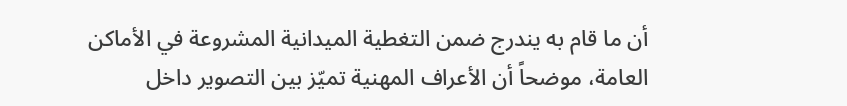أن ما قام به يندرج ضمن التغطية الميدانية المشروعة في الأماكن العامة، موضحاً أن الأعراف المهنية تميّز بين التصوير داخل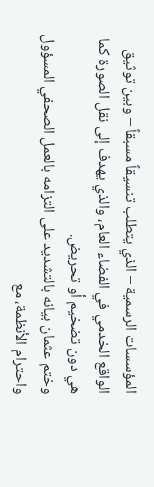المؤسسات الرسمية – الذي يتطلب تنسيقاً مسبقاً – وبين توثيق الواقع الخدمي في الفضاء العام، والذي يهدف إلى نقل الصورة كما هي دون تضخيم أو تحريض.
وختم عثمان بيانه بالتشديد على التزامه بالعمل الصحفي المسؤول واحترام الأنظمة، مع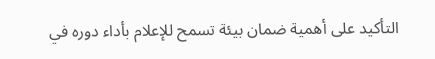التأكيد على أهمية ضمان بيئة تسمح للإعلام بأداء دوره في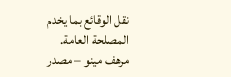نقل الوقائع بما يخدم المصلحة العامة.
مرهف مينو – مصدر